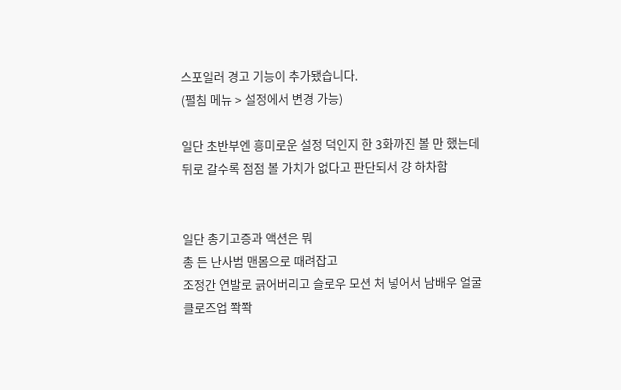스포일러 경고 기능이 추가됐습니다.
(펼침 메뉴 > 설정에서 변경 가능)

일단 초반부엔 흥미로운 설정 덕인지 한 3화까진 볼 만 했는데
뒤로 갈수록 점점 볼 가치가 없다고 판단되서 걍 하차함


일단 총기고증과 액션은 뭐
총 든 난사범 맨몸으로 때려잡고
조정간 연발로 긁어버리고 슬로우 모션 처 넣어서 남배우 얼굴
클로즈업 쫙쫙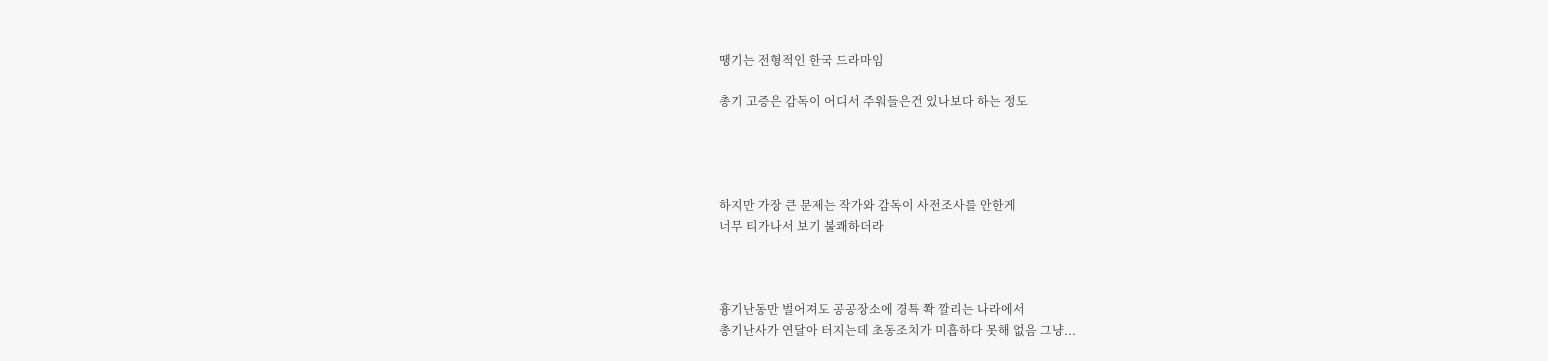땡기는 전형적인 한국 드라마임

총기 고증은 감독이 어디서 주워들은건 있나보다 하는 정도




하지만 가장 큰 문제는 작가와 감독이 사전조사를 안한게
너무 티가나서 보기 불쾌하더라



흉기난동만 벌어져도 공공장소에 경특 쫙 깔리는 나라에서
총기난사가 연달아 터지는데 초동조치가 미흡하다 못해 없음 그냥...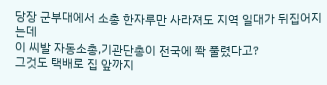당장 군부대에서 소총 한자루만 사라져도 지역 일대가 뒤집어지는데
이 씨발 자동소총,기관단총이 전국에 쫙 풀렸다고?
그것도 택배로 집 앞까지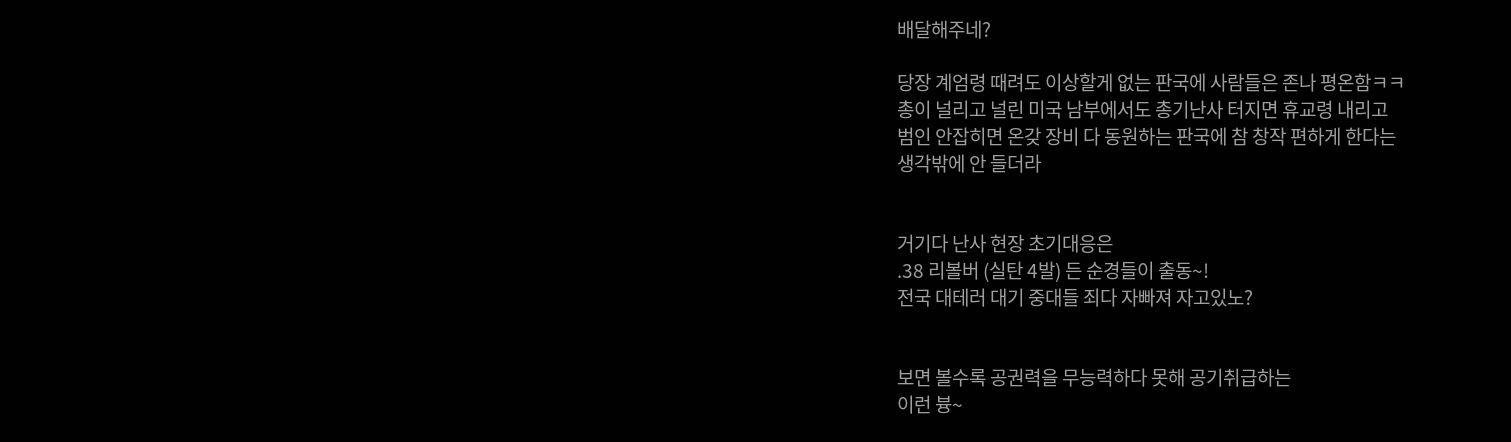배달해주네?

당장 계엄령 때려도 이상할게 없는 판국에 사람들은 존나 평온함ㅋㅋ
총이 널리고 널린 미국 남부에서도 총기난사 터지면 휴교령 내리고
범인 안잡히면 온갖 장비 다 동원하는 판국에 참 창작 편하게 한다는
생각밖에 안 들더라


거기다 난사 현장 초기대응은
.38 리볼버 (실탄 4발) 든 순경들이 출동~!
전국 대테러 대기 중대들 죄다 자빠져 자고있노?


보면 볼수록 공권력을 무능력하다 못해 공기취급하는
이런 븅~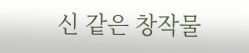신 같은 창작물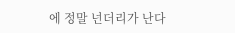에 정말 넌더리가 난다